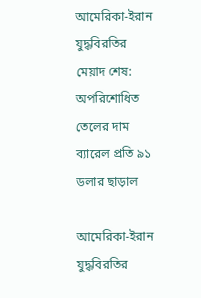আমেরিকা-ইরান যুদ্ধবিরতির মেয়াদ শেষ: অপরিশোধিত তেলের দাম ব্যারেল প্রতি ৯১ ডলার ছাড়াল

আমেরিকা-ইরান যুদ্ধবিরতির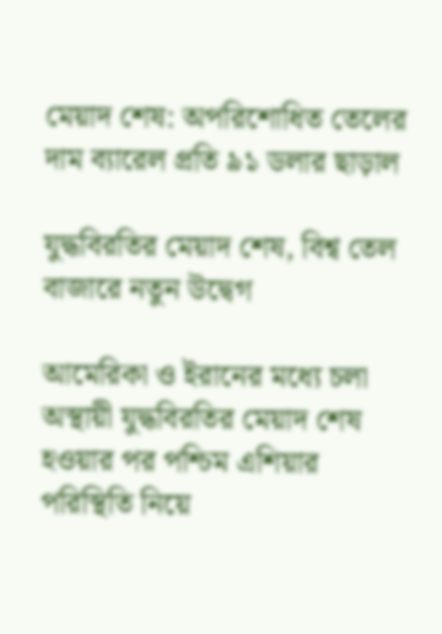মেয়াদ শেষ: অপরিশোধিত তেলের দাম ব্যারেল প্রতি ৯১ ডলার ছাড়াল

যুদ্ধবিরতির মেয়াদ শেষ, বিশ্ব তেল বাজারে নতুন উদ্বেগ

আমেরিকা ও ইরানের মধ্যে চলা অস্থায়ী যুদ্ধবিরতির মেয়াদ শেষ হওয়ার পর পশ্চিম এশিয়ার পরিস্থিতি নিয়ে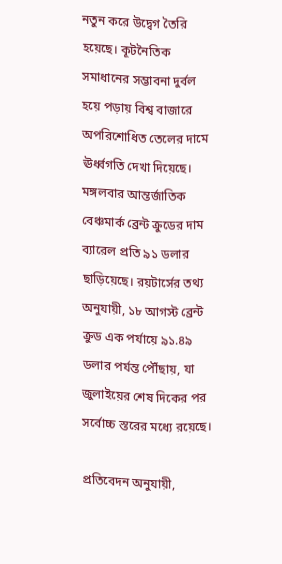নতুন করে উদ্বেগ তৈরি হয়েছে। কূটনৈতিক সমাধানের সম্ভাবনা দুর্বল হয়ে পড়ায় বিশ্ব বাজারে অপরিশোধিত তেলের দামে ঊর্ধ্বগতি দেখা দিয়েছে। মঙ্গলবার আন্তর্জাতিক বেঞ্চমার্ক ব্রেন্ট ক্রুডের দাম ব্যারেল প্রতি ৯১ ডলার ছাড়িয়েছে। রয়টার্সের তথ্য অনুযায়ী, ১৮ আগস্ট ব্রেন্ট ক্রুড এক পর্যায়ে ৯১.৪৯ ডলার পর্যন্ত পৌঁছায়, যা জুলাইয়ের শেষ দিকের পর সর্বোচ্চ স্তরের মধ্যে রয়েছে।

প্রতিবেদন অনুযায়ী,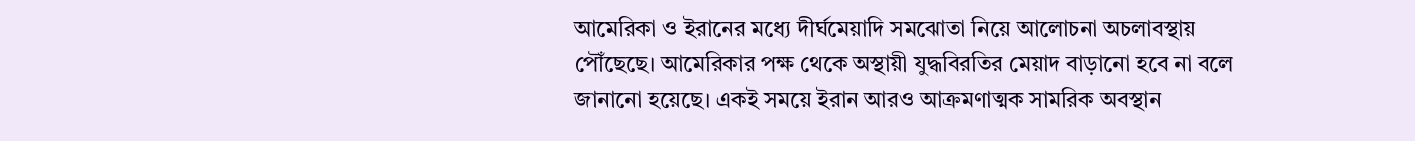আমেরিকা ও ইরানের মধ্যে দীর্ঘমেয়াদি সমঝোতা নিয়ে আলোচনা অচলাবস্থায় পৌঁছেছে। আমেরিকার পক্ষ থেকে অস্থায়ী যুদ্ধবিরতির মেয়াদ বাড়ানো হবে না বলে জানানো হয়েছে। একই সময়ে ইরান আরও আক্রমণাত্মক সামরিক অবস্থান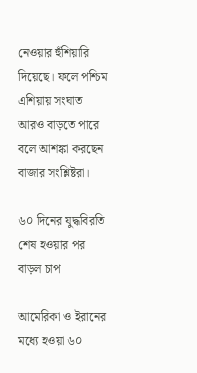নেওয়ার হুঁশিয়ারি দিয়েছে। ফলে পশ্চিম এশিয়ায় সংঘাত আরও বাড়তে পারে বলে আশঙ্কা করছেন বাজার সংশ্লিষ্টরা।

৬০ দিনের যুদ্ধবিরতি শেষ হওয়ার পর বাড়ল চাপ

আমেরিকা ও ইরানের মধ্যে হওয়া ৬০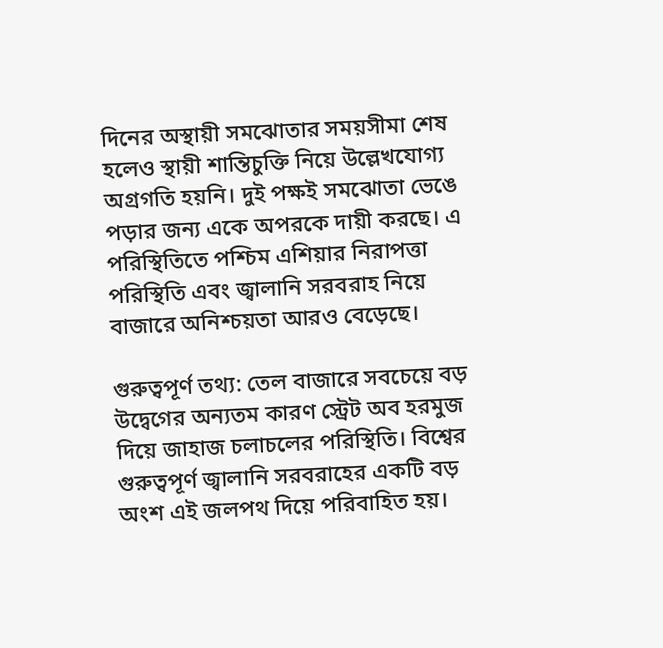দিনের অস্থায়ী সমঝোতার সময়সীমা শেষ হলেও স্থায়ী শান্তিচুক্তি নিয়ে উল্লেখযোগ্য অগ্রগতি হয়নি। দুই পক্ষই সমঝোতা ভেঙে পড়ার জন্য একে অপরকে দায়ী করছে। এ পরিস্থিতিতে পশ্চিম এশিয়ার নিরাপত্তা পরিস্থিতি এবং জ্বালানি সরবরাহ নিয়ে বাজারে অনিশ্চয়তা আরও বেড়েছে।

গুরুত্বপূর্ণ তথ্য: তেল বাজারে সবচেয়ে বড় উদ্বেগের অন্যতম কারণ স্ট্রেট অব হরমুজ দিয়ে জাহাজ চলাচলের পরিস্থিতি। বিশ্বের গুরুত্বপূর্ণ জ্বালানি সরবরাহের একটি বড় অংশ এই জলপথ দিয়ে পরিবাহিত হয়।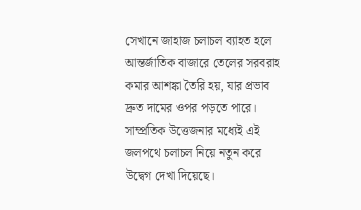সেখানে জাহাজ চলাচল ব্যাহত হলে আন্তর্জাতিক বাজারে তেলের সরবরাহ কমার আশঙ্কা তৈরি হয়, যার প্রভাব দ্রুত দামের ওপর পড়তে পারে। সাম্প্রতিক উত্তেজনার মধ্যেই এই জলপথে চলাচল নিয়ে নতুন করে উদ্বেগ দেখা দিয়েছে।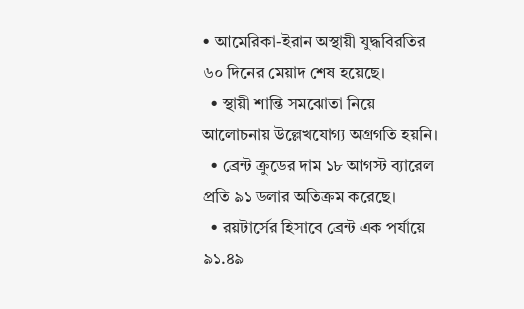• আমেরিকা-ইরান অস্থায়ী যুদ্ধবিরতির ৬০ দিনের মেয়াদ শেষ হয়েছে।
  • স্থায়ী শান্তি সমঝোতা নিয়ে আলোচনায় উল্লেখযোগ্য অগ্রগতি হয়নি।
  • ব্রেন্ট ক্রুডের দাম ১৮ আগস্ট ব্যারেল প্রতি ৯১ ডলার অতিক্রম করেছে।
  • রয়টার্সের হিসাবে ব্রেন্ট এক পর্যায়ে ৯১.৪৯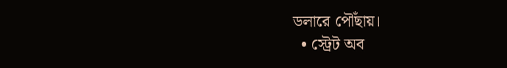ডলারে পৌঁছায়।
  • স্ট্রেট অব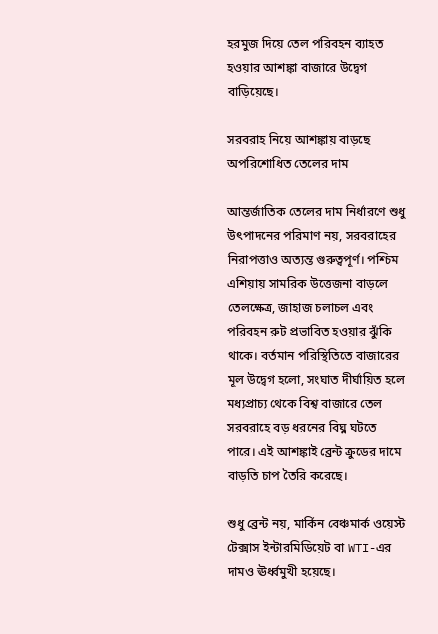হরমুজ দিয়ে তেল পরিবহন ব্যাহত হওয়ার আশঙ্কা বাজারে উদ্বেগ বাড়িয়েছে।

সরবরাহ নিয়ে আশঙ্কায় বাড়ছে অপরিশোধিত তেলের দাম

আন্তর্জাতিক তেলের দাম নির্ধারণে শুধু উৎপাদনের পরিমাণ নয়, সরবরাহের নিরাপত্তাও অত্যন্ত গুরুত্বপূর্ণ। পশ্চিম এশিয়ায় সামরিক উত্তেজনা বাড়লে তেলক্ষেত্র, জাহাজ চলাচল এবং পরিবহন রুট প্রভাবিত হওয়ার ঝুঁকি থাকে। বর্তমান পরিস্থিতিতে বাজারের মূল উদ্বেগ হলো, সংঘাত দীর্ঘায়িত হলে মধ্যপ্রাচ্য থেকে বিশ্ব বাজারে তেল সরবরাহে বড় ধরনের বিঘ্ন ঘটতে পারে। এই আশঙ্কাই ব্রেন্ট ক্রুডের দামে বাড়তি চাপ তৈরি করেছে।

শুধু ব্রেন্ট নয়, মার্কিন বেঞ্চমার্ক ওয়েস্ট টেক্সাস ইন্টারমিডিয়েট বা WTI-এর দামও ঊর্ধ্বমুখী হয়েছে।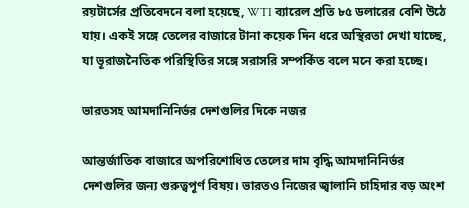রয়টার্সের প্রতিবেদনে বলা হয়েছে, WTI ব্যারেল প্রতি ৮৫ ডলারের বেশি উঠে যায়। একই সঙ্গে তেলের বাজারে টানা কয়েক দিন ধরে অস্থিরতা দেখা যাচ্ছে, যা ভূরাজনৈতিক পরিস্থিতির সঙ্গে সরাসরি সম্পর্কিত বলে মনে করা হচ্ছে।

ভারতসহ আমদানিনির্ভর দেশগুলির দিকে নজর

আন্তর্জাতিক বাজারে অপরিশোধিত তেলের দাম বৃদ্ধি আমদানিনির্ভর দেশগুলির জন্য গুরুত্বপূর্ণ বিষয়। ভারতও নিজের জ্বালানি চাহিদার বড় অংশ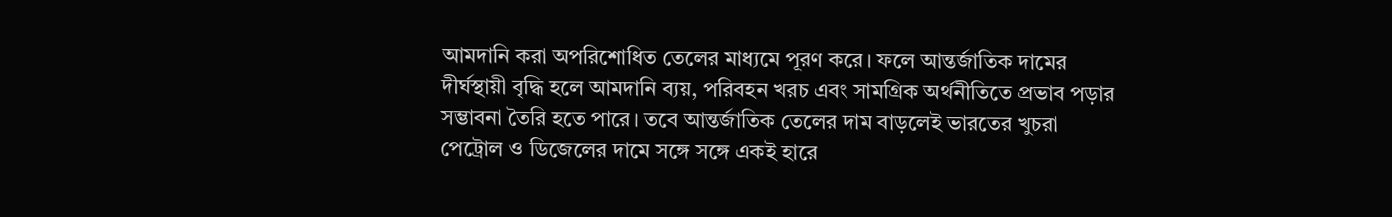আমদানি করা অপরিশোধিত তেলের মাধ্যমে পূরণ করে। ফলে আন্তর্জাতিক দামের দীর্ঘস্থায়ী বৃদ্ধি হলে আমদানি ব্যয়, পরিবহন খরচ এবং সামগ্রিক অর্থনীতিতে প্রভাব পড়ার সম্ভাবনা তৈরি হতে পারে। তবে আন্তর্জাতিক তেলের দাম বাড়লেই ভারতের খুচরা পেট্রোল ও ডিজেলের দামে সঙ্গে সঙ্গে একই হারে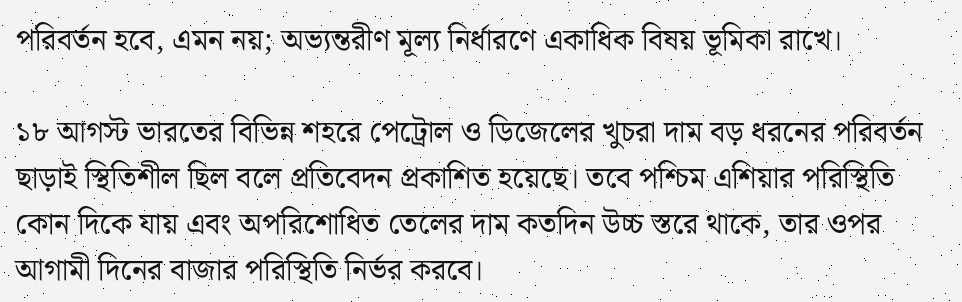পরিবর্তন হবে, এমন নয়; অভ্যন্তরীণ মূল্য নির্ধারণে একাধিক বিষয় ভূমিকা রাখে।

১৮ আগস্ট ভারতের বিভিন্ন শহরে পেট্রোল ও ডিজেলের খুচরা দাম বড় ধরনের পরিবর্তন ছাড়াই স্থিতিশীল ছিল বলে প্রতিবেদন প্রকাশিত হয়েছে। তবে পশ্চিম এশিয়ার পরিস্থিতি কোন দিকে যায় এবং অপরিশোধিত তেলের দাম কতদিন উচ্চ স্তরে থাকে, তার ওপর আগামী দিনের বাজার পরিস্থিতি নির্ভর করবে।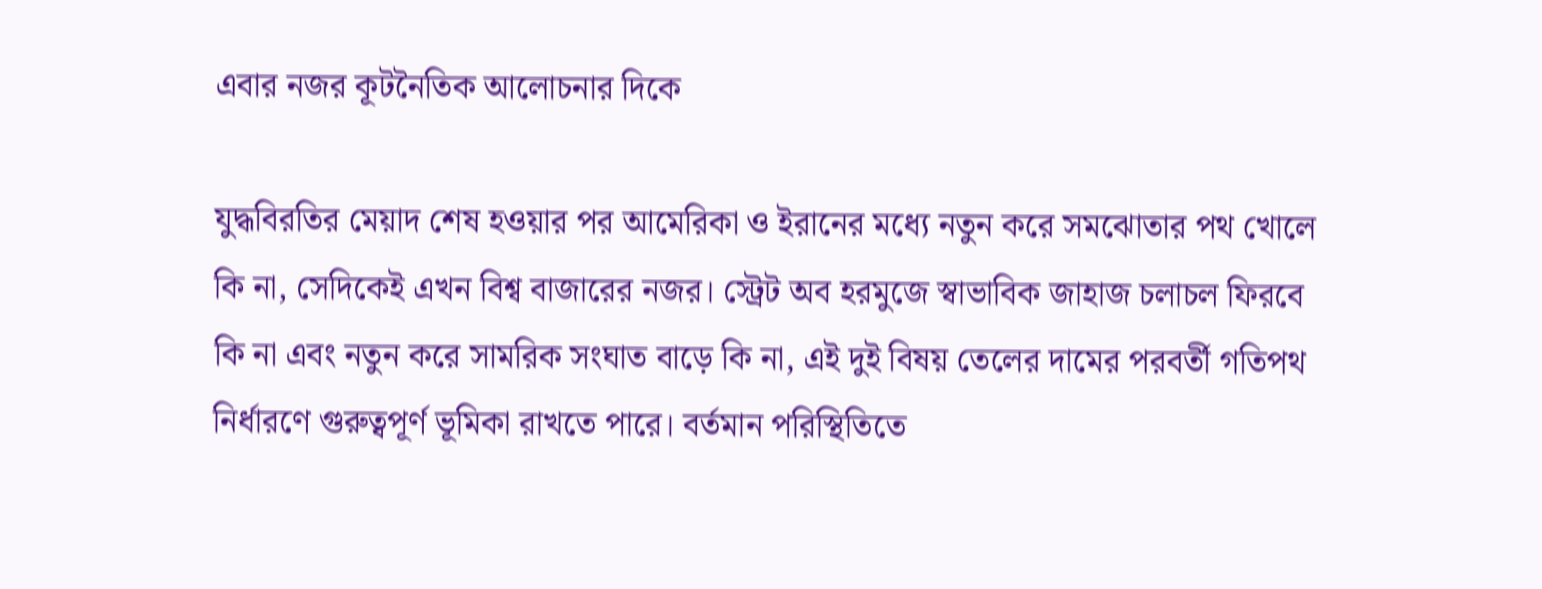এবার নজর কূটনৈতিক আলোচনার দিকে

যুদ্ধবিরতির মেয়াদ শেষ হওয়ার পর আমেরিকা ও ইরানের মধ্যে নতুন করে সমঝোতার পথ খোলে কি না, সেদিকেই এখন বিশ্ব বাজারের নজর। স্ট্রেট অব হরমুজে স্বাভাবিক জাহাজ চলাচল ফিরবে কি না এবং নতুন করে সামরিক সংঘাত বাড়ে কি না, এই দুই বিষয় তেলের দামের পরবর্তী গতিপথ নির্ধারণে গুরুত্বপূর্ণ ভূমিকা রাখতে পারে। বর্তমান পরিস্থিতিতে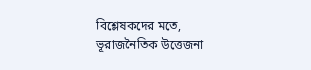বিশ্লেষকদের মতে, ভূরাজনৈতিক উত্তেজনা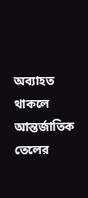অব্যাহত থাকলে আন্তর্জাতিক তেলের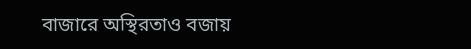বাজারে অস্থিরতাও বজায়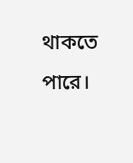থাকতে পারে।